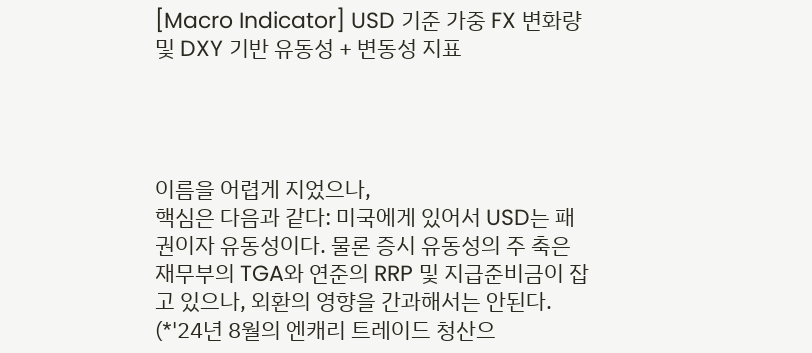[Macro Indicator] USD 기준 가중 FX 변화량 및 DXY 기반 유동성 + 변동성 지표




이름을 어렵게 지었으나,
핵심은 다음과 같다: 미국에게 있어서 USD는 패권이자 유동성이다. 물론 증시 유동성의 주 축은 재무부의 TGA와 연준의 RRP 및 지급준비금이 잡고 있으나, 외환의 영향을 간과해서는 안된다. (*'24년 8월의 엔캐리 트레이드 청산으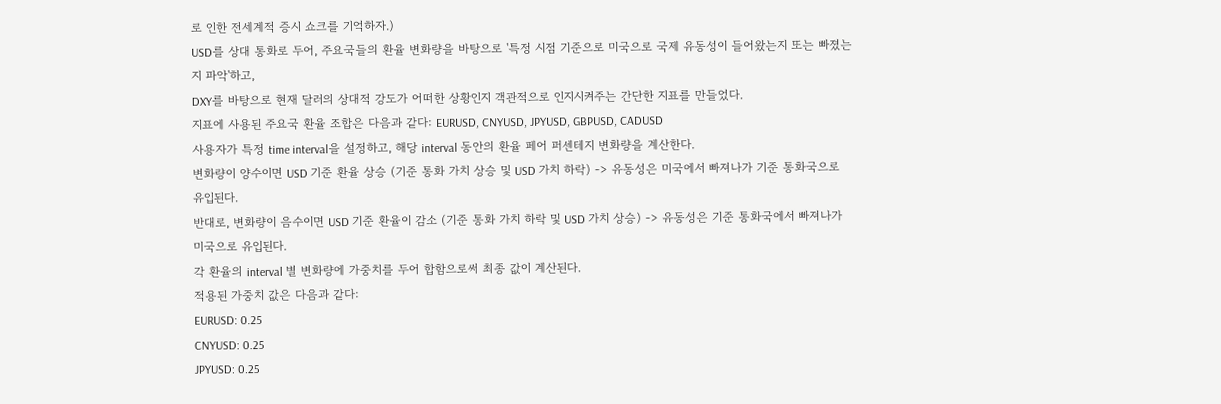로 인한 전세계적 증시 쇼크를 기억하자.)
USD를 상대 통화로 두어, 주요국들의 환율 변화량을 바탕으로 '특정 시점 기준으로 미국으로 국제 유동성이 들어왔는지 또는 빠졌는지 파악'하고,
DXY를 바탕으로 현재 달러의 상대적 강도가 어떠한 상황인지 객관적으로 인지시켜주는 간단한 지표를 만들었다.
지표에 사용된 주요국 환율 조합은 다음과 같다: EURUSD, CNYUSD, JPYUSD, GBPUSD, CADUSD
사용자가 특정 time interval을 설정하고, 해당 interval 동안의 환율 페어 퍼센테지 변화량을 계산한다.
변화량이 양수이면 USD 기준 환율 상승 (기준 통화 가치 상승 및 USD 가치 하락) -> 유동성은 미국에서 빠져나가 기준 통화국으로 유입된다.
반대로, 변화량이 음수이면 USD 기준 환율이 감소 (기준 통화 가치 하락 및 USD 가치 상승) -> 유동성은 기준 통화국에서 빠져나가 미국으로 유입된다.
각 환율의 interval 별 변화량에 가중치를 두어 합함으로써 최종 값이 계산된다.
적용된 가중치 값은 다음과 같다:
EURUSD: 0.25
CNYUSD: 0.25
JPYUSD: 0.25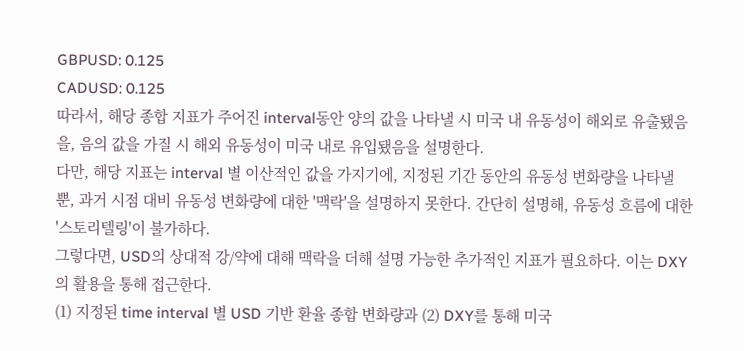GBPUSD: 0.125
CADUSD: 0.125
따라서, 해당 종합 지표가 주어진 interval동안 양의 값을 나타낼 시 미국 내 유동성이 해외로 유출됐음을, 음의 값을 가질 시 해외 유동성이 미국 내로 유입됐음을 설명한다.
다만, 해당 지표는 interval 별 이산적인 값을 가지기에, 지정된 기간 동안의 유동성 변화량을 나타낼 뿐, 과거 시점 대비 유동성 변화량에 대한 '맥락'을 설명하지 못한다. 간단히 설명해, 유동성 흐름에 대한 '스토리텔링'이 불가하다.
그렇다면, USD의 상대적 강/약에 대해 맥락을 더해 설명 가능한 추가적인 지표가 필요하다. 이는 DXY의 활용을 통해 접근한다.
(1) 지정된 time interval 별 USD 기반 환율 종합 변화량과 (2) DXY를 통해 미국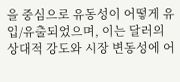을 중심으로 유동성이 어떻게 유입/유출되었으며, 이는 달러의 상대적 강도와 시장 변동성에 어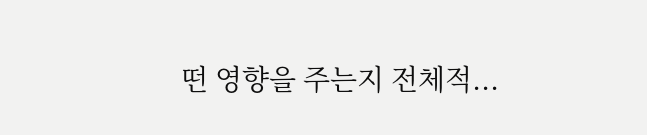떤 영향을 주는지 전체적...